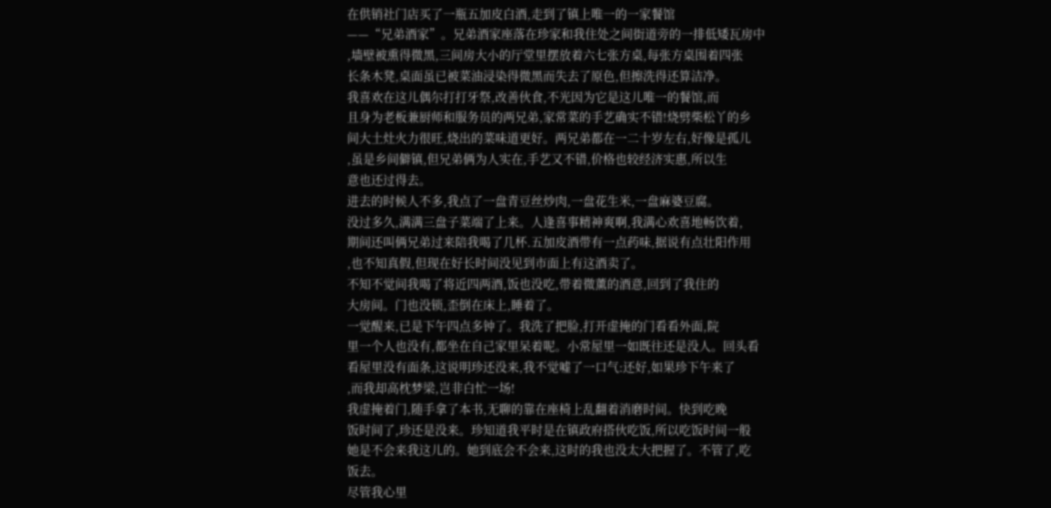在供销社门店买了一瓶五加皮白酒,走到了镇上唯一的一家餐馆
——“兄弟酒家”。兄弟酒家座落在珍家和我住处之间街道旁的一排低矮瓦房中
,墙壁被熏得微黑,三间房大小的厅堂里摆放着六七张方桌,每张方桌围着四张
长条木凳,桌面虽已被菜油浸染得微黑而失去了原色,但擦洗得还算洁净。
我喜欢在这儿偶尔打打牙祭,改善伙食,不光因为它是这儿唯一的餐馆,而
且身为老板兼厨师和服务员的两兄弟,家常菜的手艺确实不错!烧劈柴松丫的乡
间大土灶火力很旺,烧出的菜味道更好。两兄弟都在一二十岁左右,好像是孤儿
,虽是乡间僻镇,但兄弟俩为人实在,手艺又不错,价格也较经济实惠,所以生
意也还过得去。
进去的时候人不多,我点了一盘青豆丝炒肉,一盘花生米,一盘麻婆豆腐。
没过多久,满满三盘子菜端了上来。人逢喜事精神爽啊,我满心欢喜地畅饮着,
期间还叫俩兄弟过来陪我喝了几杯.五加皮酒带有一点药味,据说有点壮阳作用
,也不知真假,但现在好长时间没见到市面上有这酒卖了。
不知不觉间我喝了将近四两酒,饭也没吃,带着微薰的酒意,回到了我住的
大房间。门也没锁,歪倒在床上,睡着了。
一觉醒来,已是下午四点多钟了。我洗了把脸,打开虚掩的门看看外面,院
里一个人也没有,都坐在自己家里呆着呢。小常屋里一如既往还是没人。回头看
看屋里没有面条,这说明珍还没来,我不觉嘘了一口气:还好,如果珍下午来了
,而我却高枕梦梁,岂非白忙一场!
我虚掩着门,随手拿了本书,无聊的靠在座椅上乱翻着消磨时间。快到吃晚
饭时间了,珍还是没来。珍知道我平时是在镇政府搭伙吃饭,所以吃饭时间一般
她是不会来我这儿的。她到底会不会来,这时的我也没太大把握了。不管了,吃
饭去。
尽管我心里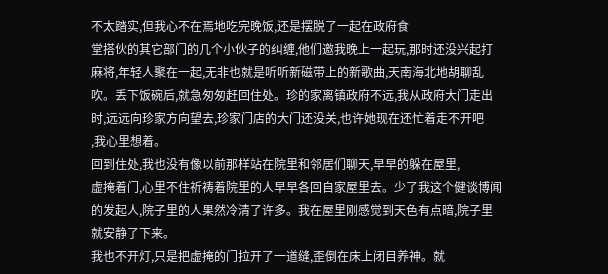不太踏实,但我心不在焉地吃完晚饭,还是摆脱了一起在政府食
堂搭伙的其它部门的几个小伙子的纠缠,他们邀我晚上一起玩,那时还没兴起打
麻将,年轻人聚在一起,无非也就是听听新磁带上的新歌曲,天南海北地胡聊乱
吹。丢下饭碗后,就急匆匆赶回住处。珍的家离镇政府不远,我从政府大门走出
时,远远向珍家方向望去,珍家门店的大门还没关,也许她现在还忙着走不开吧
,我心里想着。
回到住处,我也没有像以前那样站在院里和邻居们聊天,早早的躲在屋里,
虚掩着门,心里不住祈祷着院里的人早早各回自家屋里去。少了我这个健谈博闻
的发起人,院子里的人果然冷清了许多。我在屋里刚感觉到天色有点暗,院子里
就安静了下来。
我也不开灯,只是把虚掩的门拉开了一道缝,歪倒在床上闭目养神。就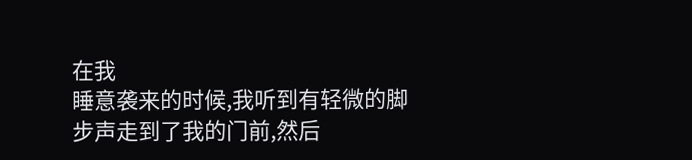在我
睡意袭来的时候,我听到有轻微的脚步声走到了我的门前,然后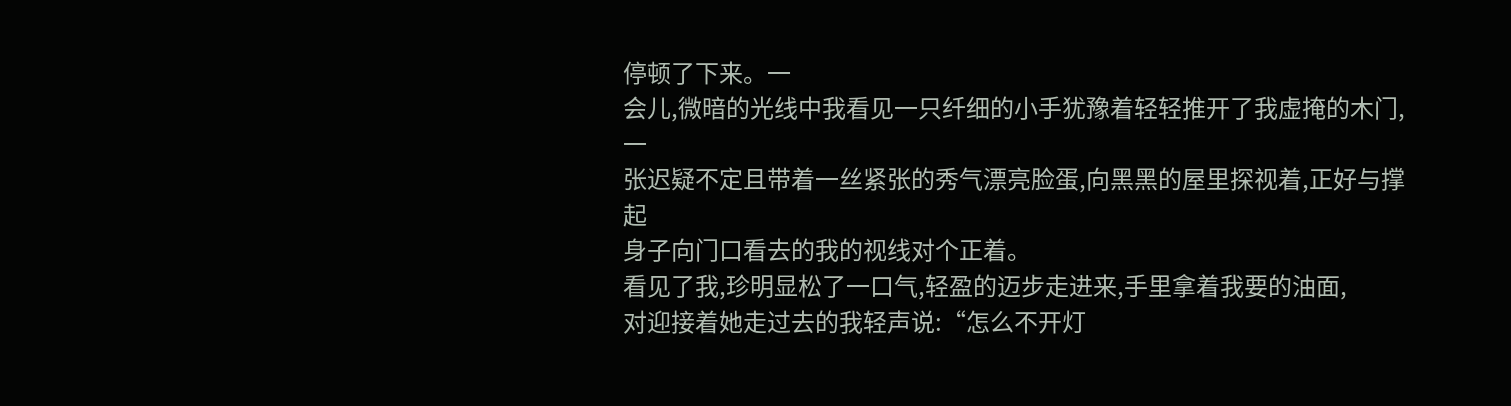停顿了下来。一
会儿,微暗的光线中我看见一只纤细的小手犹豫着轻轻推开了我虚掩的木门,一
张迟疑不定且带着一丝紧张的秀气漂亮脸蛋,向黑黑的屋里探视着,正好与撑起
身子向门口看去的我的视线对个正着。
看见了我,珍明显松了一口气,轻盈的迈步走进来,手里拿着我要的油面,
对迎接着她走过去的我轻声说:“怎么不开灯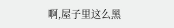啊,屋子里这么黑